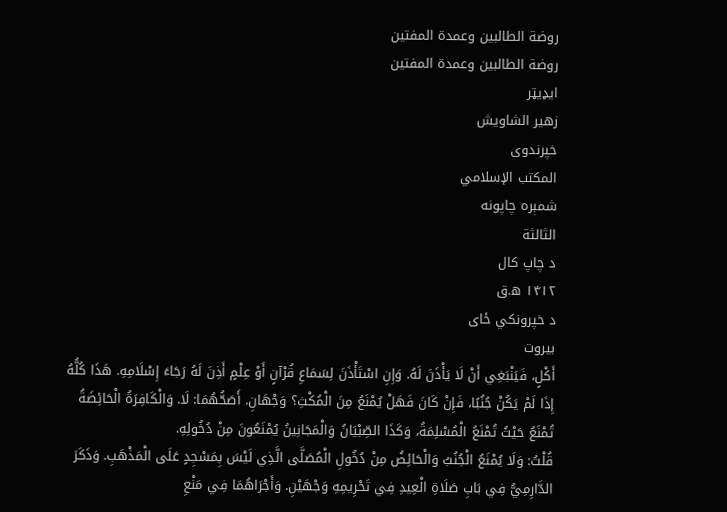روضة الطالبين وعمدة المفتين
روضة الطالبين وعمدة المفتين
ایډیټر
زهير الشاويش
خپرندوی
المكتب الإسلامي
شمېره چاپونه
الثالثة
د چاپ کال
۱۴۱۲ ه.ق
د خپرونکي ځای
بيروت
أَكْلٍ، فَيَنْبَغِي أَنْ لَا يَأْذَنَ لَهُ. وَإِنِ اسْتَأْذَنَ لِسَمَاعِ قُرْآنٍ أَوْ عِلْمٍ أَذِنَ لَهُ رَجَاءَ إِسْلَامِهِ. هَذَا كُلُّهُ إِذَا لَمْ يَكُنْ جُنُبًا، فَإِنْ كَانَ فَهَلْ يُمْنَعُ مِنَ الْمُكْثِ؟ وَجْهَانِ. أَصَحُّهُمَا: لَا. وَالْكَافِرَةُ الْحَائِضَةُ تُمْنَعُ حَيْثُ تُمْنَعُ الْمُسْلِمَةُ، وَكَذَا الصِّبْيَانُ وَالْمَجَانِينُ يُمْنَعُونَ مِنْ دُخُولِهِ.
قُلْتُ: وَلَا يُمْنَعُ الْجُنُبُ وَالْحَائِضُ مِنْ دُخُولِ الْمُصَلَّى الَّذِي لَيْسَ بِمَسْجِدٍ عَلَى الْمَذْهَبِ. وَذَكَرَ الدَّارِمِيُّ فِي بَابِ صَلَاةِ الْعِيدِ فِي تَحْرِيمِهِ وَجْهَيْنِ. وَأَجْرَاهُمَا فِي مَنْعِ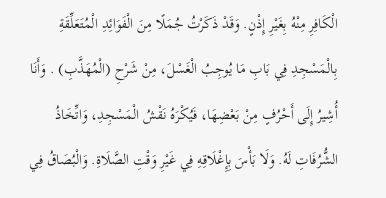الْكَافِرِ مِنْهُ بِغَيْرِ إِذْنٍ. وَقَدْ ذَكَرْتُ جُمَلًا مِنَ الْفَوَائِدِ الْمُتَعَلِّقَةِ بِالْمَسْجِدِ فِي بَابِ مَا يُوجِبُ الْغَسْلَ، مِنْ شَرْحِ (الْمُهَذَّبِ) . وَأَنَا أُشِيرُ إِلَى أَحْرُفٍ مِنْ بَعْضِهَا، فَيُكْرَهُ نَقْشُ الْمَسْجِدِ، وَاتِّخَاذُ الشُّرُفَاتِ لَهُ. وَلَا بَأْسَ بِإِغْلَاقِهِ فِي غَيْرِ وَقْتِ الصَّلَاةِ. وَالْبُصَاقُ فِي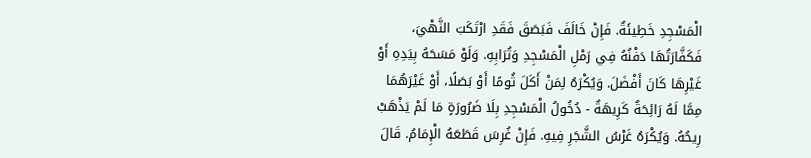الْمَسْجِدِ خَطِيئَةٌ. فَإِنْ خَالَفَ فَبَصَقَ فَقَدِ ارْتَكَبَ النَّهْيَ، فَكَفَّارَتُهَا دَفْنُهُ فِي رَمْلِ الْمَسْجِدِ وَتُرَابِهِ. وَلَوْ مَسَحَهُ بِيَدِهِ أَوْ غَيْرِهَا كَانَ أَفْضَلَ. وَيُكْرَهُ لِمَنْ أَكَلَ ثُومًا أَوْ بَصَلًا، أَوْ غَيْرَهُمَا مِمَّا لَهُ رَائِحَةٌ كَرِيهَةٌ - دُخُولُ الْمَسْجِدِ بِلَا ضَرُورَةٍ مَا لَمْ يَذْهَبْ رِيحُهُ. وَيُكْرَهُ غَرْسُ الشَّجَرِ فِيهِ. فَإِنْ غُرِسَ قَطَعَهُ الْإِمَامُ. قَالَ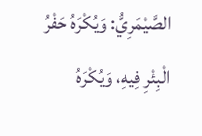الصَّيْمَرِيُّ: وَيُكْرَهُ حَفْرُ الْبِئْرِ فِيهِ، وَيُكْرَهُ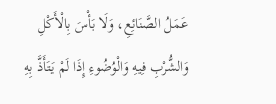عَمَلُ الصَّنَائِعِ، وَلَا بَأْسَ بِالْأَكْلِ وَالشُّرْبِ فِيهِ وَالْوُضُوءِ إِذَا لَمْ يَتَأَذَّ بِهِ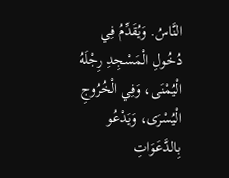النَّاسُ. وَيُقَدِّمُ فِي دُخُولِ الْمَسْجِدِ رِجْلَهُ الْيُمْنَى، وَفِي الْخُرُوجِ الْيُسْرَى، وَيَدْعُو بِالدَّعَوَاتِ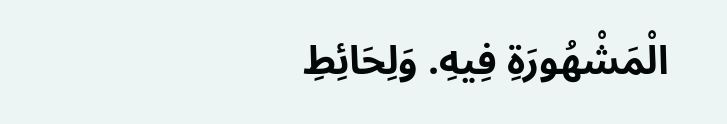الْمَشْهُورَةِ فِيهِ. وَلِحَائِطِ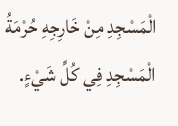الْمَسْجِدِ مِنْ خَارِجِهِ حُرْمَةُ الْمَسْجِدِ فِي كُلِّ شَيْءٍ.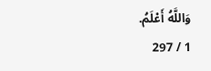وَاللَّهُ أَعْلَمُ.
1 / 297